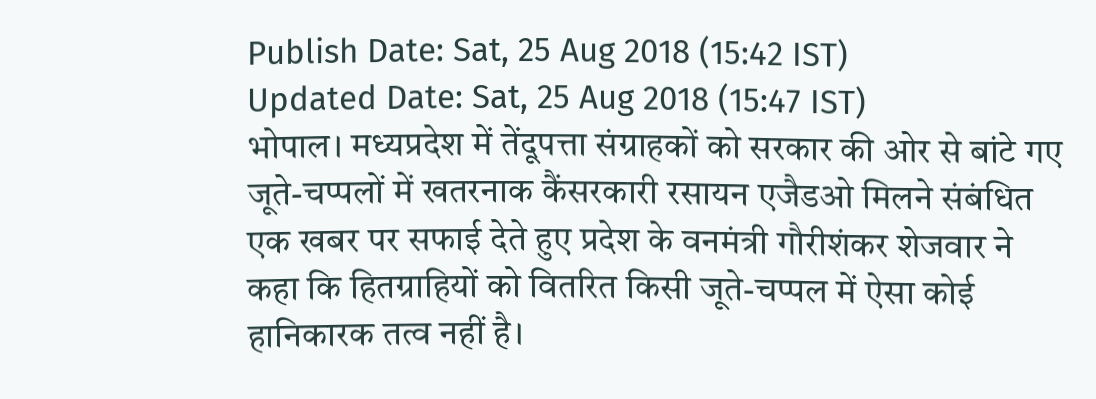Publish Date: Sat, 25 Aug 2018 (15:42 IST)
Updated Date: Sat, 25 Aug 2018 (15:47 IST)
भोपाल। मध्यप्रदेश में तेंदूपत्ता संग्राहकों को सरकार की ओर से बांटे गए जूते-चप्पलों में खतरनाक कैंसरकारी रसायन एजैडओ मिलने संबंधित एक खबर पर सफाई देते हुए प्रदेश के वनमंत्री गौरीशंकर शेजवार ने कहा कि हितग्राहियों को वितरित किसी जूते-चप्पल में ऐसा कोई हानिकारक तत्व नहीं है।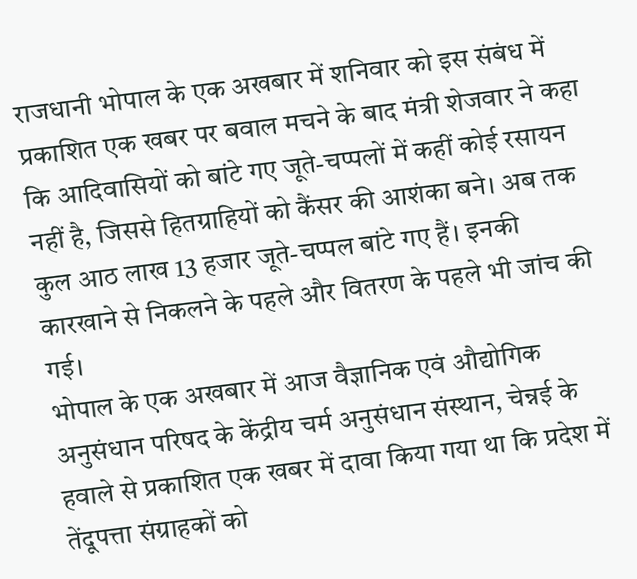राजधानी भोपाल के एक अखबार में शनिवार को इस संबंध में प्रकाशित एक खबर पर बवाल मचने के बाद मंत्री शेजवार ने कहा कि आदिवासियों को बांटे गए जूते-चप्पलों में कहीं कोई रसायन नहीं है, जिससे हितग्राहियों को कैंसर की आशंका बने। अब तक कुल आठ लाख 13 हजार जूते-चप्पल बांटे गए हैं। इनकी कारखाने से निकलने के पहले और वितरण के पहले भी जांच की गई।
भोपाल के एक अखबार में आज वैज्ञानिक एवं औद्योगिक अनुसंधान परिषद के केंद्रीय चर्म अनुसंधान संस्थान, चेन्नई के हवाले से प्रकाशित एक खबर में दावा किया गया था कि प्रदेश में तेंदूपत्ता संग्राहकों को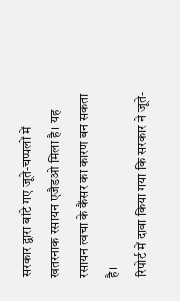सरकार द्वारा बांटे गए जूते-चप्पलों में खतरनाक रसायन एजैडओ मिला है। यह रसायन त्वचा के कैंसर का कारण बन सकता है।
रिपोर्ट में दावा किया गया कि सरकार ने जूते-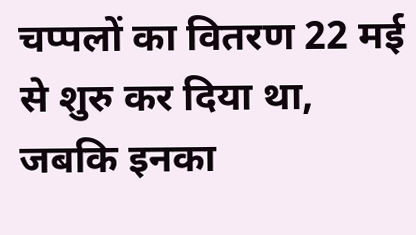चप्पलों का वितरण 22 मई से शुरु कर दिया था, जबकि इनका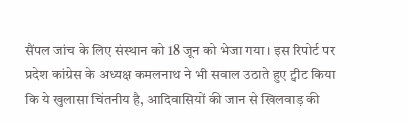सैंपल जांच के लिए संस्थान को 18 जून को भेजा गया। इस रिपोर्ट पर प्रदेश कांग्रेस के अध्यक्ष कमलनाथ ने भी सवाल उठाते हुए ट्वीट किया कि ये खुलासा चिंतनीय है, आदिवासियों की जान से खिलवाड़ की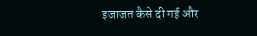इजाजत कैसे दी गई और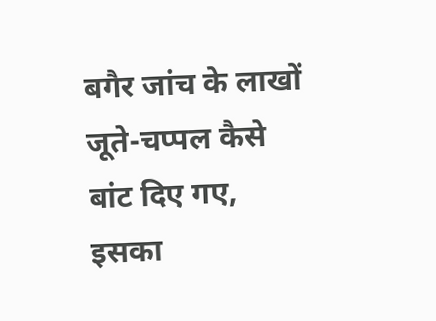बगैर जांच के लाखों जूते-चप्पल कैसे बांट दिए गए, इसका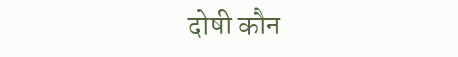दोषी कौन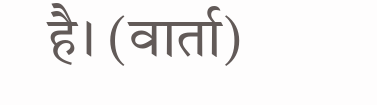है। (वार्ता)